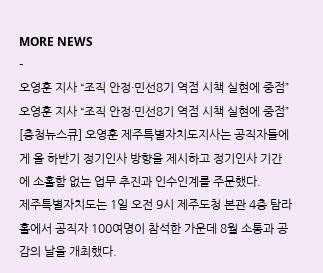MORE NEWS
-
오영훈 지사 “조직 안정·민선8기 역점 시책 실현에 중점”
오영훈 지사 “조직 안정·민선8기 역점 시책 실현에 중점”
[충청뉴스큐] 오영훈 제주특별자치도지사는 공직자들에게 올 하반기 정기인사 방향을 제시하고 정기인사 기간에 소홀함 없는 업무 추진과 인수인계를 주문했다.
제주특별자치도는 1일 오전 9시 제주도청 본관 4층 탐라홀에서 공직자 100여명이 참석한 가운데 8월 소통과 공감의 날을 개최했다.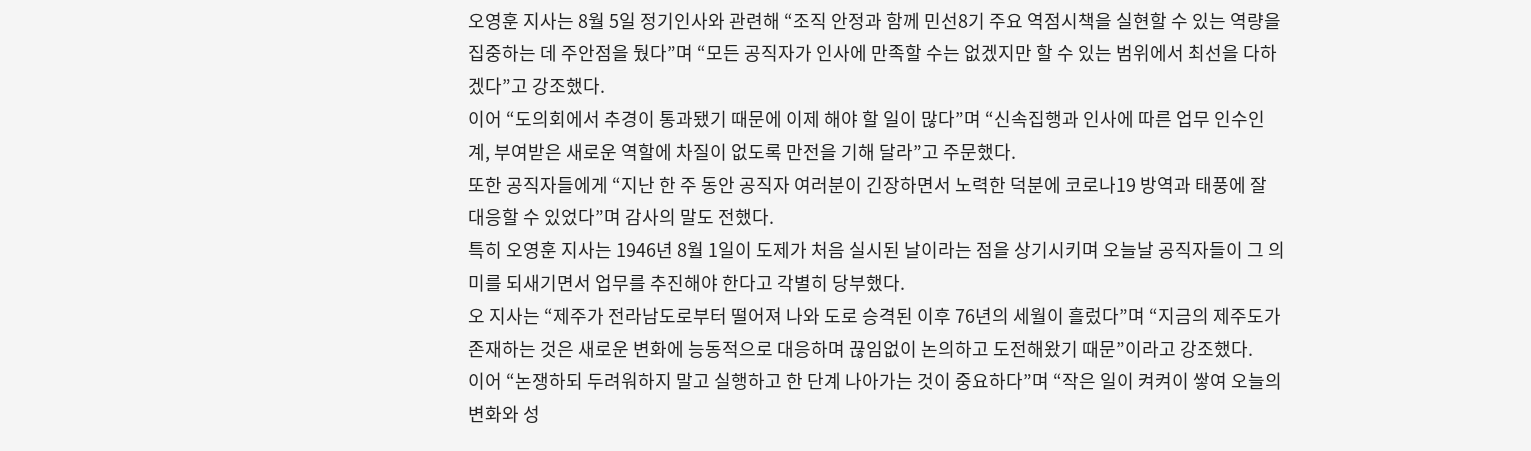오영훈 지사는 8월 5일 정기인사와 관련해 “조직 안정과 함께 민선8기 주요 역점시책을 실현할 수 있는 역량을 집중하는 데 주안점을 뒀다”며 “모든 공직자가 인사에 만족할 수는 없겠지만 할 수 있는 범위에서 최선을 다하겠다”고 강조했다.
이어 “도의회에서 추경이 통과됐기 때문에 이제 해야 할 일이 많다”며 “신속집행과 인사에 따른 업무 인수인계, 부여받은 새로운 역할에 차질이 없도록 만전을 기해 달라”고 주문했다.
또한 공직자들에게 “지난 한 주 동안 공직자 여러분이 긴장하면서 노력한 덕분에 코로나19 방역과 태풍에 잘 대응할 수 있었다”며 감사의 말도 전했다.
특히 오영훈 지사는 1946년 8월 1일이 도제가 처음 실시된 날이라는 점을 상기시키며 오늘날 공직자들이 그 의미를 되새기면서 업무를 추진해야 한다고 각별히 당부했다.
오 지사는 “제주가 전라남도로부터 떨어져 나와 도로 승격된 이후 76년의 세월이 흘렀다”며 “지금의 제주도가 존재하는 것은 새로운 변화에 능동적으로 대응하며 끊임없이 논의하고 도전해왔기 때문”이라고 강조했다.
이어 “논쟁하되 두려워하지 말고 실행하고 한 단계 나아가는 것이 중요하다”며 “작은 일이 켜켜이 쌓여 오늘의 변화와 성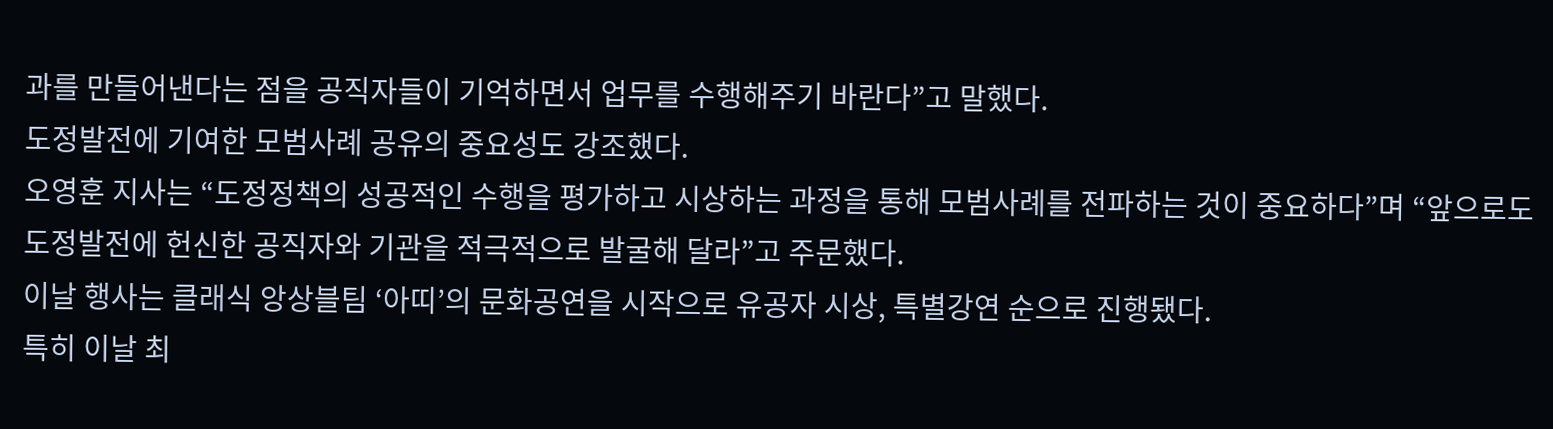과를 만들어낸다는 점을 공직자들이 기억하면서 업무를 수행해주기 바란다”고 말했다.
도정발전에 기여한 모범사례 공유의 중요성도 강조했다.
오영훈 지사는 “도정정책의 성공적인 수행을 평가하고 시상하는 과정을 통해 모범사례를 전파하는 것이 중요하다”며 “앞으로도 도정발전에 헌신한 공직자와 기관을 적극적으로 발굴해 달라”고 주문했다.
이날 행사는 클래식 앙상블팀 ‘아띠’의 문화공연을 시작으로 유공자 시상, 특별강연 순으로 진행됐다.
특히 이날 최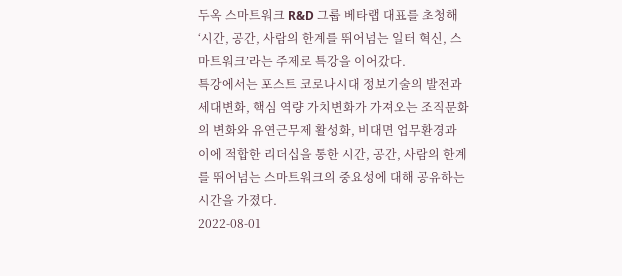두옥 스마트워크 R&D 그룹 베타랩 대표를 초청해 ‘시간, 공간, 사람의 한계를 뛰어넘는 일터 혁신, 스마트워크’라는 주제로 특강을 이어갔다.
특강에서는 포스트 코로나시대 정보기술의 발전과 세대변화, 핵심 역량 가치변화가 가져오는 조직문화의 변화와 유연근무제 활성화, 비대면 업무환경과 이에 적합한 리더십을 통한 시간, 공간, 사람의 한계를 뛰어넘는 스마트워크의 중요성에 대해 공유하는 시간을 가졌다.
2022-08-01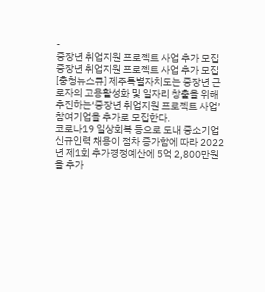-
중장년 취업지원 프로젝트 사업 추가 모집
중장년 취업지원 프로젝트 사업 추가 모집
[충청뉴스큐] 제주특별자치도는 중장년 근로자의 고용활성화 및 일자리 창출을 위해 추진하는‘중장년 취업지원 프로젝트 사업’참여기업을 추가로 모집한다.
코로나19 일상회복 등으로 도내 중소기업 신규인력 채용이 점차 증가함에 따라 2022년 제1회 추가경정예산에 5억 2,800만원을 추가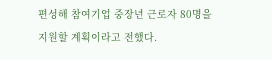편성해 참여기업 중장년 근로자 80명을 지원할 계획이라고 전했다.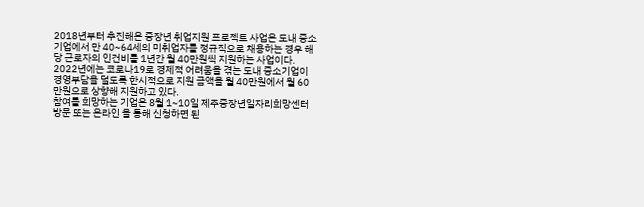2018년부터 추진해온 중장년 취업지원 프로젝트 사업은 도내 중소기업에서 만 40~64세의 미취업자를 정규직으로 채용하는 경우 해당 근로자의 인건비를 1년간 월 40만원씩 지원하는 사업이다.
2022년에는 코로나19로 경제적 어려움을 겪는 도내 중소기업이 경영부담을 덜도록 한시적으로 지원 금액을 월 40만원에서 월 60만원으로 상향해 지원하고 있다.
참여를 희망하는 기업은 8월 1~10일 제주중장년일자리희망센터 방문 또는 온라인 을 통해 신청하면 된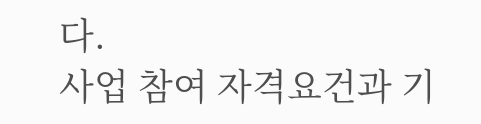다.
사업 참여 자격요건과 기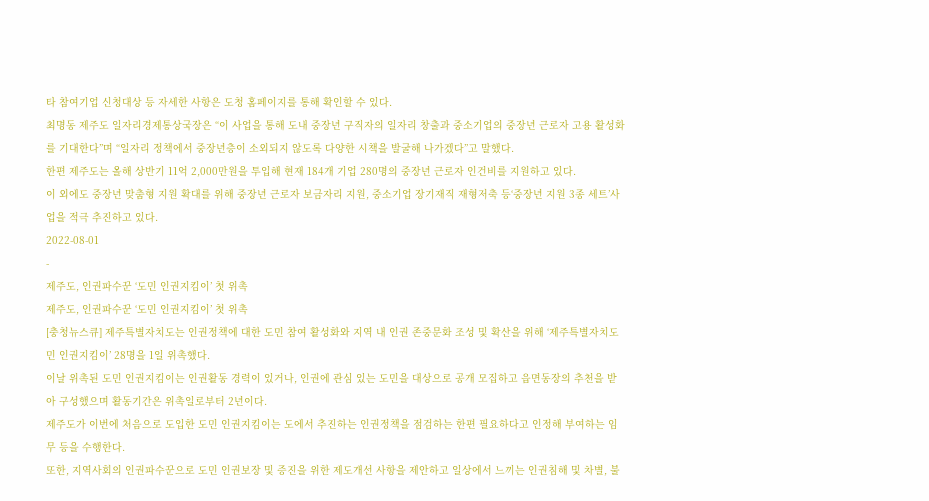타 참여기업 신청대상 등 자세한 사항은 도청 홈페이지를 통해 확인할 수 있다.
최명동 제주도 일자리경제통상국장은 “이 사업을 통해 도내 중장년 구직자의 일자리 창출과 중소기업의 중장년 근로자 고용 활성화를 기대한다”며 “일자리 정책에서 중장년층이 소외되지 않도록 다양한 시책을 발굴해 나가겠다”고 말했다.
한편 제주도는 올해 상반기 11억 2,000만원을 투입해 현재 184개 기업 280명의 중장년 근로자 인건비를 지원하고 있다.
이 외에도 중장년 맞춤형 지원 확대를 위해 중장년 근로자 보금자리 지원, 중소기업 장기재직 재형저축 등‘중장년 지원 3종 세트’사업을 적극 추진하고 있다.
2022-08-01
-
제주도, 인권파수꾼 ‘도민 인권지킴이’ 첫 위촉
제주도, 인권파수꾼 ‘도민 인권지킴이’ 첫 위촉
[충청뉴스큐] 제주특별자치도는 인권정책에 대한 도민 참여 활성화와 지역 내 인권 존중문화 조성 및 확산을 위해 ‘제주특별자치도민 인권지킴이’ 28명을 1일 위촉했다.
이날 위촉된 도민 인권지킴이는 인권활동 경력이 있거나, 인권에 관심 있는 도민을 대상으로 공개 모집하고 읍면동장의 추천을 받아 구성했으며 활동기간은 위촉일로부터 2년이다.
제주도가 이번에 처음으로 도입한 도민 인권지킴이는 도에서 추진하는 인권정책을 점검하는 한편 필요하다고 인정해 부여하는 임무 등을 수행한다.
또한, 지역사회의 인권파수꾼으로 도민 인권보장 및 증진을 위한 제도개선 사항을 제안하고 일상에서 느끼는 인권침해 및 차별, 불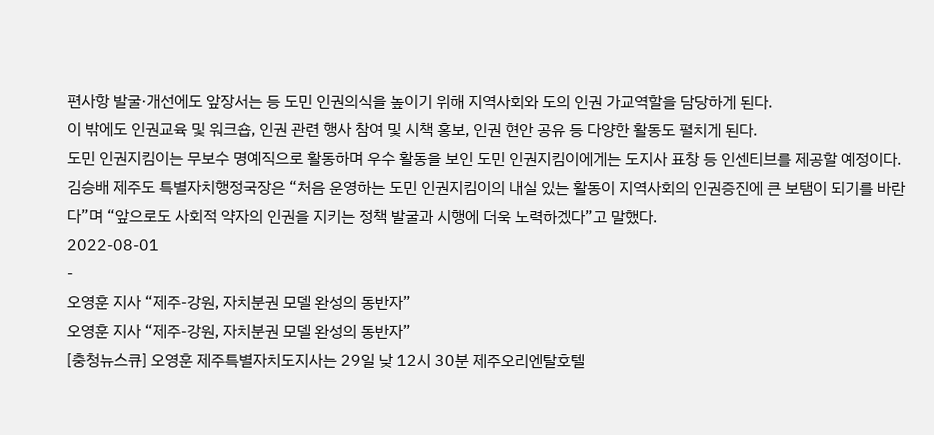편사항 발굴·개선에도 앞장서는 등 도민 인권의식을 높이기 위해 지역사회와 도의 인권 가교역할을 담당하게 된다.
이 밖에도 인권교육 및 워크숍, 인권 관련 행사 참여 및 시책 홍보, 인권 현안 공유 등 다양한 활동도 펼치게 된다.
도민 인권지킴이는 무보수 명예직으로 활동하며 우수 활동을 보인 도민 인권지킴이에게는 도지사 표창 등 인센티브를 제공할 예정이다.
김승배 제주도 특별자치행정국장은 “처음 운영하는 도민 인권지킴이의 내실 있는 활동이 지역사회의 인권증진에 큰 보탬이 되기를 바란다”며 “앞으로도 사회적 약자의 인권을 지키는 정책 발굴과 시행에 더욱 노력하겠다”고 말했다.
2022-08-01
-
오영훈 지사 “제주-강원, 자치분권 모델 완성의 동반자”
오영훈 지사 “제주-강원, 자치분권 모델 완성의 동반자”
[충청뉴스큐] 오영훈 제주특별자치도지사는 29일 낮 12시 30분 제주오리엔탈호텔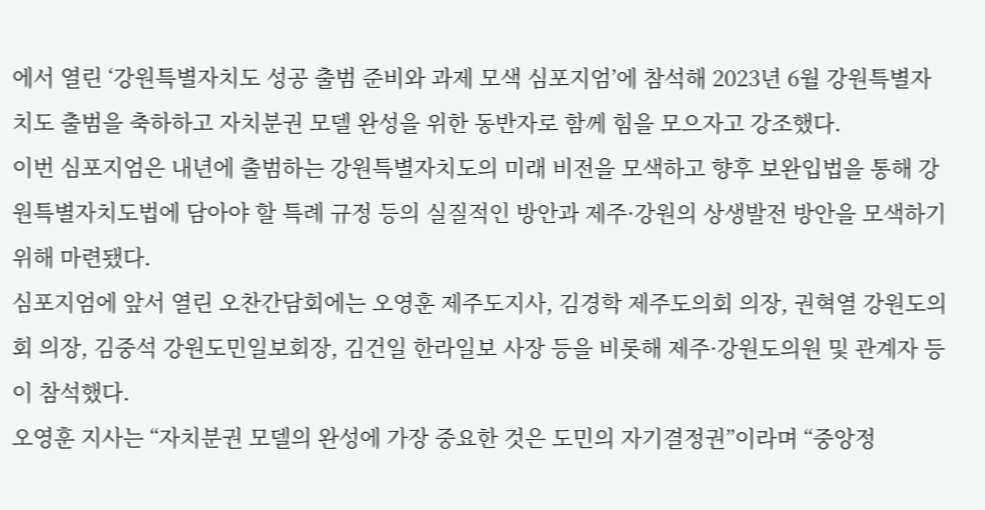에서 열린 ‘강원특별자치도 성공 출범 준비와 과제 모색 심포지엄’에 참석해 2023년 6월 강원특별자치도 출범을 축하하고 자치분권 모델 완성을 위한 동반자로 함께 힘을 모으자고 강조했다.
이번 심포지엄은 내년에 출범하는 강원특별자치도의 미래 비전을 모색하고 향후 보완입법을 통해 강원특별자치도법에 담아야 할 특례 규정 등의 실질적인 방안과 제주·강원의 상생발전 방안을 모색하기 위해 마련됐다.
심포지엄에 앞서 열린 오찬간담회에는 오영훈 제주도지사, 김경학 제주도의회 의장, 권혁열 강원도의회 의장, 김중석 강원도민일보회장, 김건일 한라일보 사장 등을 비롯해 제주·강원도의원 및 관계자 등이 참석했다.
오영훈 지사는 “자치분권 모델의 완성에 가장 중요한 것은 도민의 자기결정권”이라며 “중앙정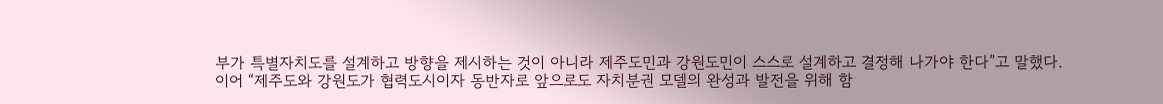부가 특별자치도를 설계하고 방향을 제시하는 것이 아니라 제주도민과 강원도민이 스스로 설계하고 결정해 나가야 한다”고 말했다.
이어 “제주도와 강원도가 협력도시이자 동반자로 앞으로도 자치분권 모델의 완성과 발전을 위해 함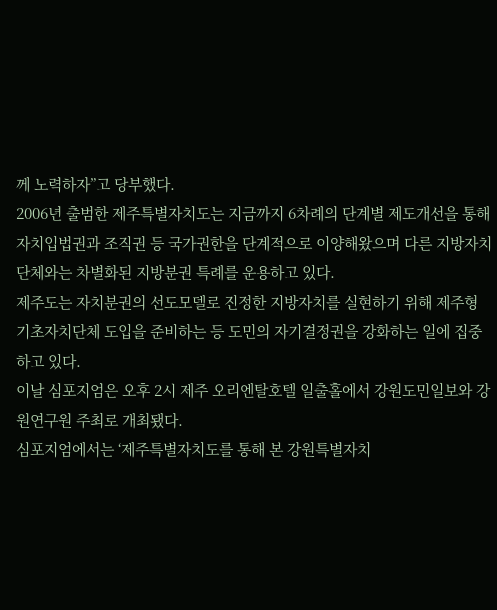께 노력하자”고 당부했다.
2006년 출범한 제주특별자치도는 지금까지 6차례의 단계별 제도개선을 통해 자치입법권과 조직권 등 국가권한을 단계적으로 이양해왔으며 다른 지방자치단체와는 차별화된 지방분권 특례를 운용하고 있다.
제주도는 자치분권의 선도모델로 진정한 지방자치를 실현하기 위해 제주형 기초자치단체 도입을 준비하는 등 도민의 자기결정권을 강화하는 일에 집중하고 있다.
이날 심포지엄은 오후 2시 제주 오리엔탈호텔 일출홀에서 강원도민일보와 강원연구원 주최로 개최됐다.
심포지엄에서는 ‘제주특별자치도를 통해 본 강원특별자치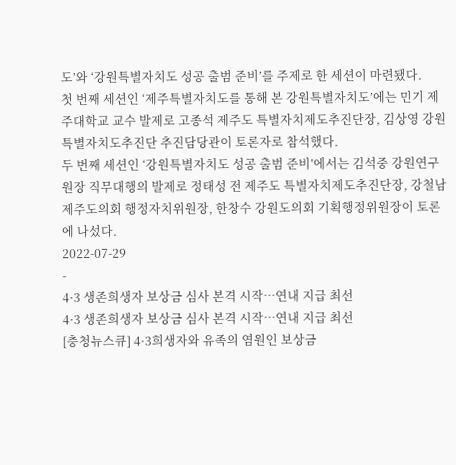도’와 ‘강원특별자치도 성공 출범 준비’를 주제로 한 세션이 마련됐다.
첫 번째 세션인 ‘제주특별자치도를 통해 본 강원특별자치도’에는 민기 제주대학교 교수 발제로 고종석 제주도 특별자치제도추진단장, 김상영 강원특별자치도추진단 추진담당관이 토론자로 참석했다.
두 번째 세션인 ‘강원특별자치도 성공 출범 준비’에서는 김석중 강원연구원장 직무대행의 발제로 정태성 전 제주도 특별자치제도추진단장, 강철남 제주도의회 행정자치위원장, 한창수 강원도의회 기획행정위원장이 토론에 나섰다.
2022-07-29
-
4·3 생존희생자 보상금 심사 본격 시작…연내 지급 최선
4·3 생존희생자 보상금 심사 본격 시작…연내 지급 최선
[충청뉴스큐] 4·3희생자와 유족의 염원인 보상금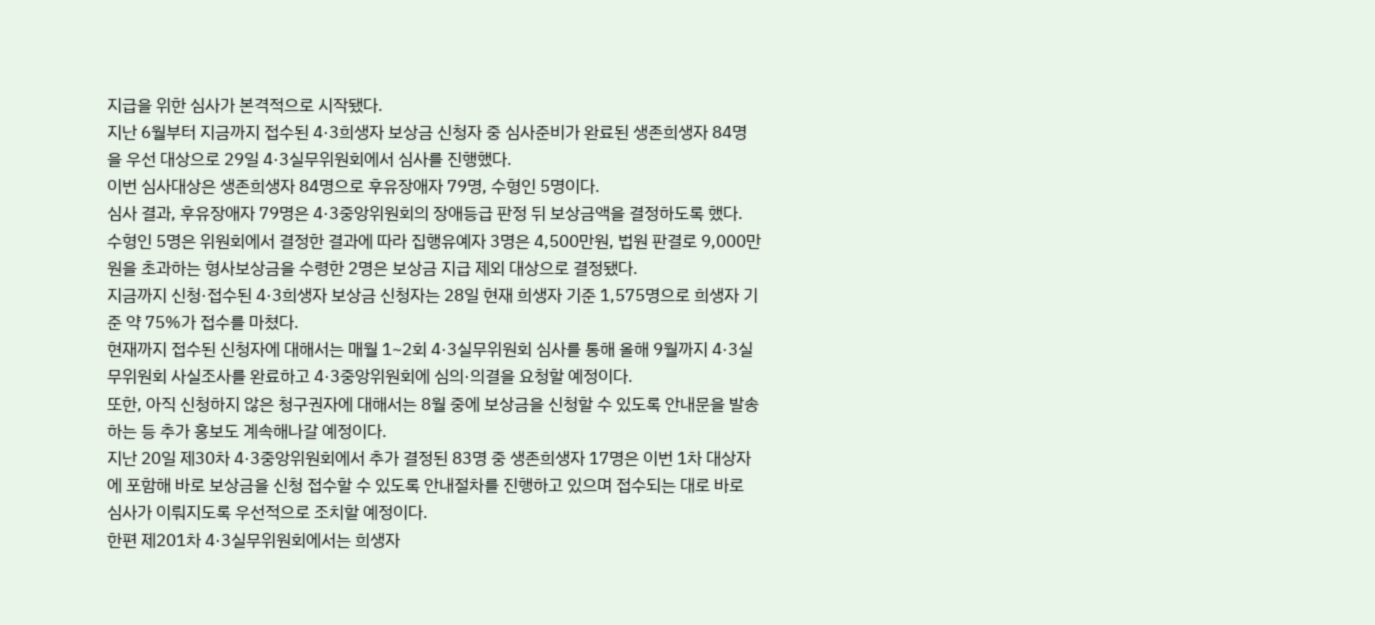지급을 위한 심사가 본격적으로 시작됐다.
지난 6월부터 지금까지 접수된 4·3희생자 보상금 신청자 중 심사준비가 완료된 생존희생자 84명을 우선 대상으로 29일 4·3실무위원회에서 심사를 진행했다.
이번 심사대상은 생존희생자 84명으로 후유장애자 79명, 수형인 5명이다.
심사 결과, 후유장애자 79명은 4·3중앙위원회의 장애등급 판정 뒤 보상금액을 결정하도록 했다.
수형인 5명은 위원회에서 결정한 결과에 따라 집행유예자 3명은 4,500만원, 법원 판결로 9,000만원을 초과하는 형사보상금을 수령한 2명은 보상금 지급 제외 대상으로 결정됐다.
지금까지 신청·접수된 4·3희생자 보상금 신청자는 28일 현재 희생자 기준 1,575명으로 희생자 기준 약 75%가 접수를 마쳤다.
현재까지 접수된 신청자에 대해서는 매월 1~2회 4·3실무위원회 심사를 통해 올해 9월까지 4·3실무위원회 사실조사를 완료하고 4·3중앙위원회에 심의·의결을 요청할 예정이다.
또한, 아직 신청하지 않은 청구권자에 대해서는 8월 중에 보상금을 신청할 수 있도록 안내문을 발송하는 등 추가 홍보도 계속해나갈 예정이다.
지난 20일 제30차 4·3중앙위원회에서 추가 결정된 83명 중 생존희생자 17명은 이번 1차 대상자에 포함해 바로 보상금을 신청 접수할 수 있도록 안내절차를 진행하고 있으며 접수되는 대로 바로 심사가 이뤄지도록 우선적으로 조치할 예정이다.
한편 제201차 4·3실무위원회에서는 희생자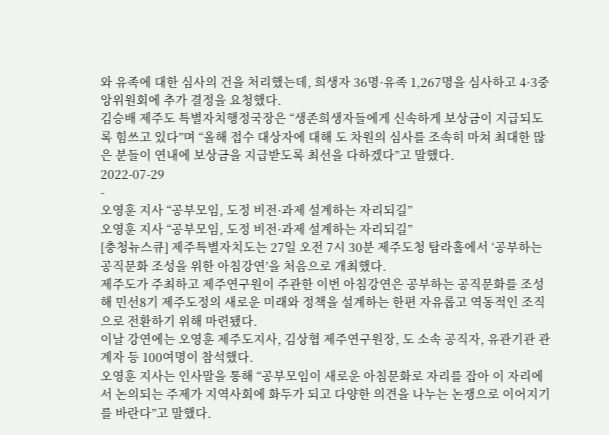와 유족에 대한 심사의 건을 처리했는데, 희생자 36명·유족 1,267명을 심사하고 4·3중앙위원회에 추가 결정을 요청했다.
김승배 제주도 특별자치행정국장은 “생존희생자들에게 신속하게 보상금이 지급되도록 힘쓰고 있다”며 “올해 접수 대상자에 대해 도 차원의 심사를 조속히 마쳐 최대한 많은 분들이 연내에 보상금을 지급받도록 최선을 다하겠다”고 말했다.
2022-07-29
-
오영훈 지사 “공부모임, 도정 비전·과제 설계하는 자리되길”
오영훈 지사 “공부모임, 도정 비전·과제 설계하는 자리되길”
[충청뉴스큐] 제주특별자치도는 27일 오전 7시 30분 제주도청 탐라홀에서 ‘공부하는 공직문화 조성을 위한 아침강연’을 처음으로 개최했다.
제주도가 주최하고 제주연구원이 주관한 이번 아침강연은 공부하는 공직문화를 조성해 민선8기 제주도정의 새로운 미래와 정책을 설계하는 한편 자유롭고 역동적인 조직으로 전환하기 위해 마련됐다.
이날 강연에는 오영훈 제주도지사, 김상협 제주연구원장, 도 소속 공직자, 유관기관 관계자 등 100여명이 참석했다.
오영훈 지사는 인사말을 통해 “공부모임이 새로운 아침문화로 자리를 잡아 이 자리에서 논의되는 주제가 지역사회에 화두가 되고 다양한 의견을 나누는 논쟁으로 이어지기를 바란다”고 말했다.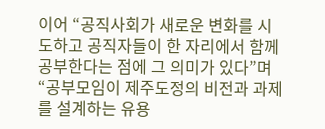이어 “공직사회가 새로운 변화를 시도하고 공직자들이 한 자리에서 함께 공부한다는 점에 그 의미가 있다”며 “공부모임이 제주도정의 비전과 과제를 설계하는 유용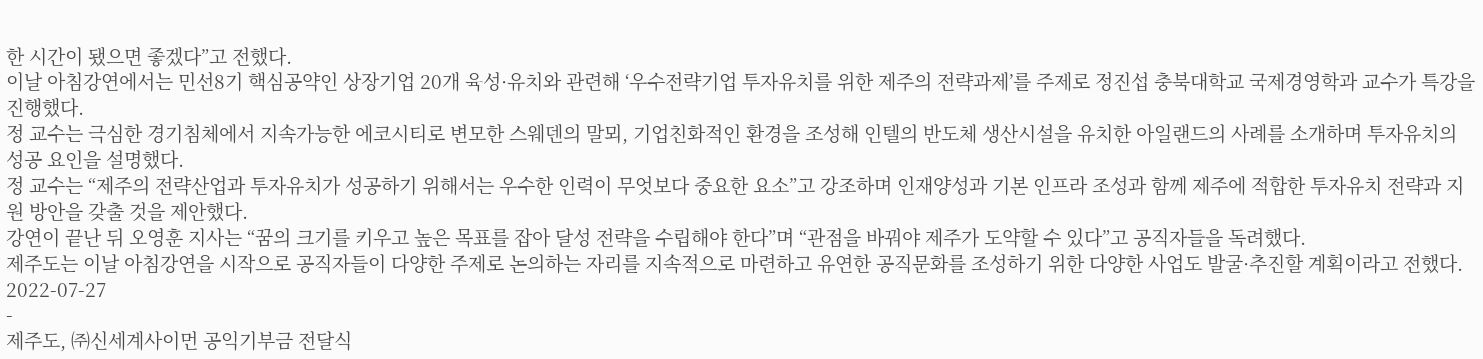한 시간이 됐으면 좋겠다”고 전했다.
이날 아침강연에서는 민선8기 핵심공약인 상장기업 20개 육성·유치와 관련해 ‘우수전략기업 투자유치를 위한 제주의 전략과제’를 주제로 정진섭 충북대학교 국제경영학과 교수가 특강을 진행했다.
정 교수는 극심한 경기침체에서 지속가능한 에코시티로 변모한 스웨덴의 말뫼, 기업친화적인 환경을 조성해 인텔의 반도체 생산시설을 유치한 아일랜드의 사례를 소개하며 투자유치의 성공 요인을 설명했다.
정 교수는 “제주의 전략산업과 투자유치가 성공하기 위해서는 우수한 인력이 무엇보다 중요한 요소”고 강조하며 인재양성과 기본 인프라 조성과 함께 제주에 적합한 투자유치 전략과 지원 방안을 갖출 것을 제안했다.
강연이 끝난 뒤 오영훈 지사는 “꿈의 크기를 키우고 높은 목표를 잡아 달성 전략을 수립해야 한다”며 “관점을 바꿔야 제주가 도약할 수 있다”고 공직자들을 독려했다.
제주도는 이날 아침강연을 시작으로 공직자들이 다양한 주제로 논의하는 자리를 지속적으로 마련하고 유연한 공직문화를 조성하기 위한 다양한 사업도 발굴·추진할 계획이라고 전했다.
2022-07-27
-
제주도, ㈜신세계사이먼 공익기부금 전달식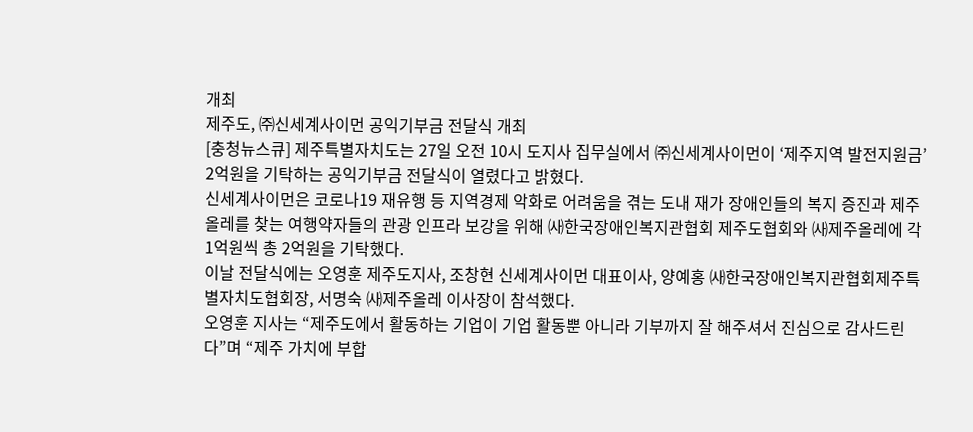개최
제주도, ㈜신세계사이먼 공익기부금 전달식 개최
[충청뉴스큐] 제주특별자치도는 27일 오전 10시 도지사 집무실에서 ㈜신세계사이먼이 ‘제주지역 발전지원금’ 2억원을 기탁하는 공익기부금 전달식이 열렸다고 밝혔다.
신세계사이먼은 코로나19 재유행 등 지역경제 악화로 어려움을 겪는 도내 재가 장애인들의 복지 증진과 제주올레를 찾는 여행약자들의 관광 인프라 보강을 위해 ㈔한국장애인복지관협회 제주도협회와 ㈔제주올레에 각 1억원씩 총 2억원을 기탁했다.
이날 전달식에는 오영훈 제주도지사, 조창현 신세계사이먼 대표이사, 양예홍 ㈔한국장애인복지관협회제주특별자치도협회장, 서명숙 ㈔제주올레 이사장이 참석했다.
오영훈 지사는 “제주도에서 활동하는 기업이 기업 활동뿐 아니라 기부까지 잘 해주셔서 진심으로 감사드린다”며 “제주 가치에 부합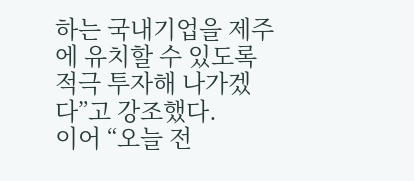하는 국내기업을 제주에 유치할 수 있도록 적극 투자해 나가겠다”고 강조했다.
이어 “오늘 전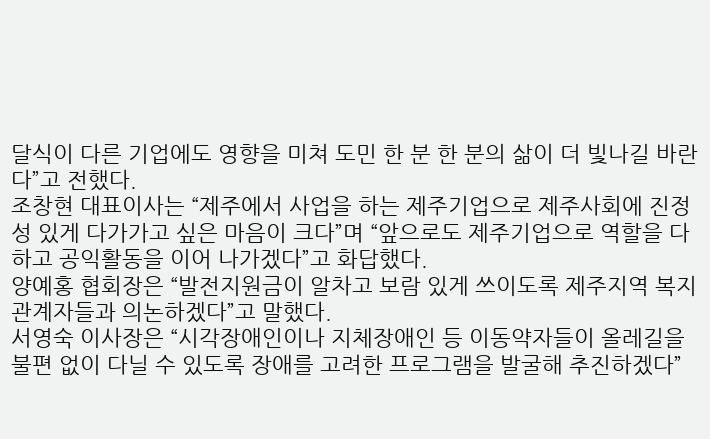달식이 다른 기업에도 영향을 미쳐 도민 한 분 한 분의 삶이 더 빛나길 바란다”고 전했다.
조창현 대표이사는 “제주에서 사업을 하는 제주기업으로 제주사회에 진정성 있게 다가가고 싶은 마음이 크다”며 “앞으로도 제주기업으로 역할을 다하고 공익활동을 이어 나가겠다”고 화답했다.
양예홍 협회장은 “발전지원금이 알차고 보람 있게 쓰이도록 제주지역 복지 관계자들과 의논하겠다”고 말했다.
서영숙 이사장은 “시각장애인이나 지체장애인 등 이동약자들이 올레길을 불편 없이 다닐 수 있도록 장애를 고려한 프로그램을 발굴해 추진하겠다”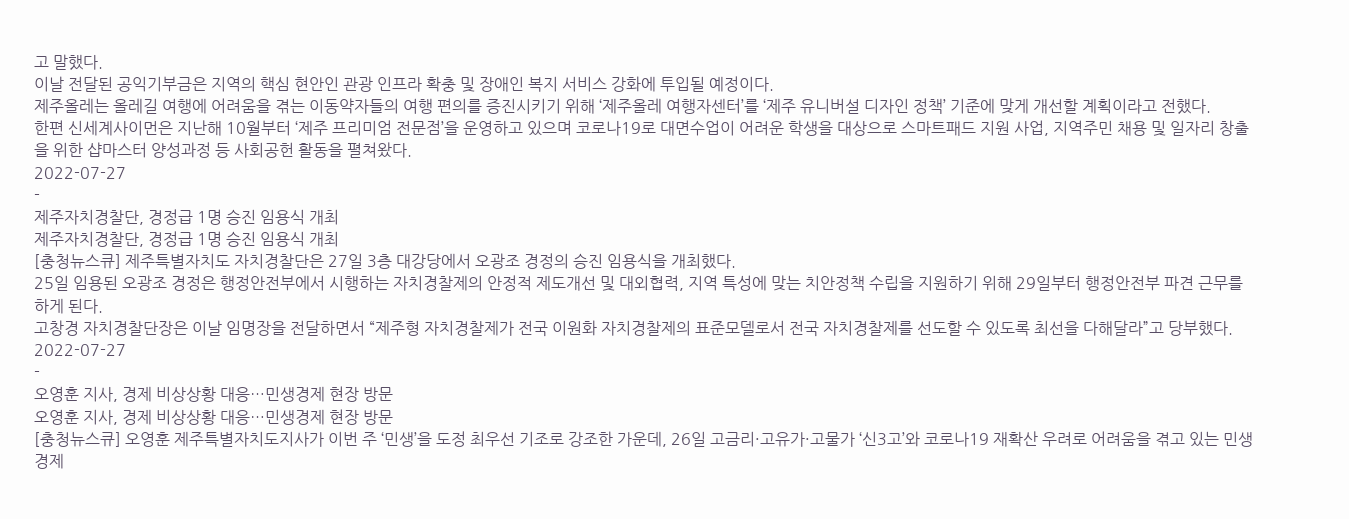고 말했다.
이날 전달된 공익기부금은 지역의 핵심 현안인 관광 인프라 확충 및 장애인 복지 서비스 강화에 투입될 예정이다.
제주올레는 올레길 여행에 어려움을 겪는 이동약자들의 여행 편의를 증진시키기 위해 ‘제주올레 여행자센터’를 ‘제주 유니버설 디자인 정책’ 기준에 맞게 개선할 계획이라고 전했다.
한편 신세계사이먼은 지난해 10월부터 ‘제주 프리미엄 전문점’을 운영하고 있으며 코로나19로 대면수업이 어려운 학생을 대상으로 스마트패드 지원 사업, 지역주민 채용 및 일자리 창출을 위한 샵마스터 양성과정 등 사회공헌 활동을 펼쳐왔다.
2022-07-27
-
제주자치경찰단, 경정급 1명 승진 임용식 개최
제주자치경찰단, 경정급 1명 승진 임용식 개최
[충청뉴스큐] 제주특별자치도 자치경찰단은 27일 3층 대강당에서 오광조 경정의 승진 임용식을 개최했다.
25일 임용된 오광조 경정은 행정안전부에서 시행하는 자치경찰제의 안정적 제도개선 및 대외협력, 지역 특성에 맞는 치안정책 수립을 지원하기 위해 29일부터 행정안전부 파견 근무를 하게 된다.
고창경 자치경찰단장은 이날 임명장을 전달하면서 “제주형 자치경찰제가 전국 이원화 자치경찰제의 표준모델로서 전국 자치경찰제를 선도할 수 있도록 최선을 다해달라”고 당부했다.
2022-07-27
-
오영훈 지사, 경제 비상상황 대응…민생경제 현장 방문
오영훈 지사, 경제 비상상황 대응…민생경제 현장 방문
[충청뉴스큐] 오영훈 제주특별자치도지사가 이번 주 ‘민생’을 도정 최우선 기조로 강조한 가운데, 26일 고금리·고유가·고물가 ‘신3고’와 코로나19 재확산 우려로 어려움을 겪고 있는 민생경제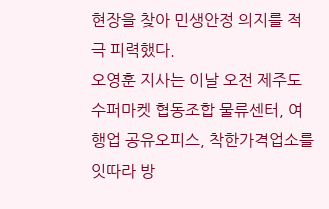현장을 찾아 민생안정 의지를 적극 피력했다.
오영훈 지사는 이날 오전 제주도 수퍼마켓 협동조합 물류센터, 여행업 공유오피스, 착한가격업소를 잇따라 방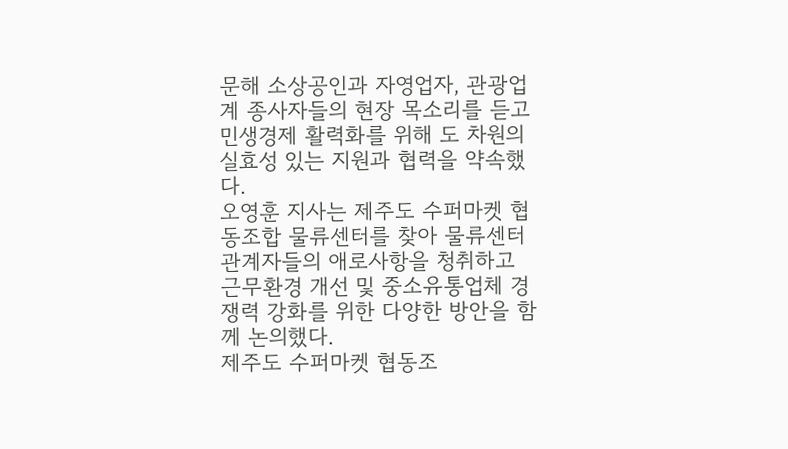문해 소상공인과 자영업자, 관광업계 종사자들의 현장 목소리를 듣고 민생경제 활력화를 위해 도 차원의 실효성 있는 지원과 협력을 약속했다.
오영훈 지사는 제주도 수퍼마켓 협동조합 물류센터를 찾아 물류센터 관계자들의 애로사항을 청취하고 근무환경 개선 및 중소유통업체 경쟁력 강화를 위한 다양한 방안을 함께 논의했다.
제주도 수퍼마켓 협동조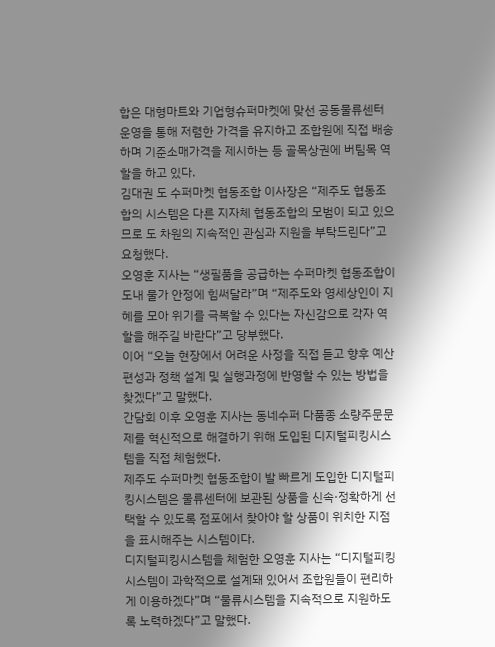합은 대형마트와 기업형슈퍼마켓에 맞선 공동물류센터 운영을 통해 저렴한 가격을 유지하고 조합원에 직접 배송하며 기준소매가격을 제시하는 등 골목상권에 버팀목 역할을 하고 있다.
김대권 도 수퍼마켓 협동조합 이사장은 “제주도 협동조합의 시스템은 다른 지자체 협동조합의 모범이 되고 있으므로 도 차원의 지속적인 관심과 지원을 부탁드린다”고 요청했다.
오영훈 지사는 “생필품을 공급하는 수퍼마켓 협동조합이 도내 물가 안정에 힘써달라”며 “제주도와 영세상인이 지혜를 모아 위기를 극복할 수 있다는 자신감으로 각자 역할을 해주길 바란다”고 당부했다.
이어 “오늘 현장에서 어려운 사정을 직접 듣고 향후 예산 편성과 정책 설계 및 실행과정에 반영할 수 있는 방법을 찾겠다”고 말했다.
간담회 이후 오영훈 지사는 동네수퍼 다품종 소량주문문제를 혁신적으로 해결하기 위해 도입된 디지털피킹시스템을 직접 체험했다.
제주도 수퍼마켓 협동조합이 발 빠르게 도입한 디지털피킹시스템은 물류센터에 보관된 상품을 신속·정확하게 선택할 수 있도록 점포에서 찾아야 할 상품이 위치한 지점을 표시해주는 시스템이다.
디지털피킹시스템을 체험한 오영훈 지사는 “디지털피킹시스템이 과학적으로 설계돼 있어서 조합원들이 편리하게 이용하겠다”며 “물류시스템을 지속적으로 지원하도록 노력하겠다”고 말했다.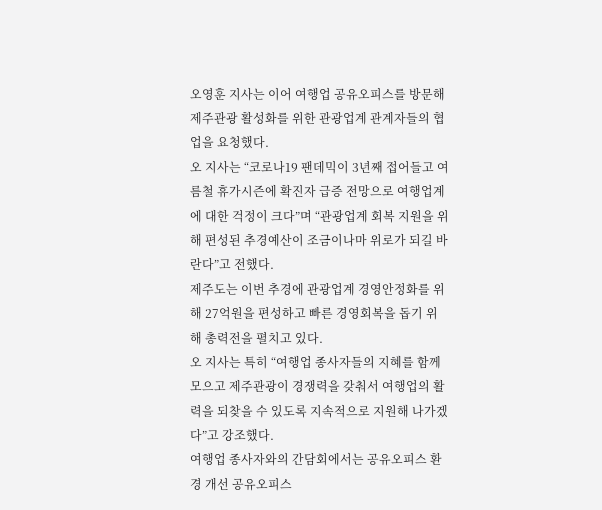오영훈 지사는 이어 여행업 공유오피스를 방문해 제주관광 활성화를 위한 관광업계 관계자들의 협업을 요청했다.
오 지사는 “코로나19 팬데믹이 3년째 접어들고 여름철 휴가시즌에 확진자 급증 전망으로 여행업계에 대한 걱정이 크다”며 “관광업계 회복 지원을 위해 편성된 추경예산이 조금이나마 위로가 되길 바란다”고 전했다.
제주도는 이번 추경에 관광업계 경영안정화를 위해 27억원을 편성하고 빠른 경영회복을 돕기 위해 총력전을 펼치고 있다.
오 지사는 특히 “여행업 종사자들의 지혜를 함께 모으고 제주관광이 경쟁력을 갖춰서 여행업의 활력을 되찾을 수 있도록 지속적으로 지원해 나가겠다”고 강조했다.
여행업 종사자와의 간담회에서는 공유오피스 환경 개선 공유오피스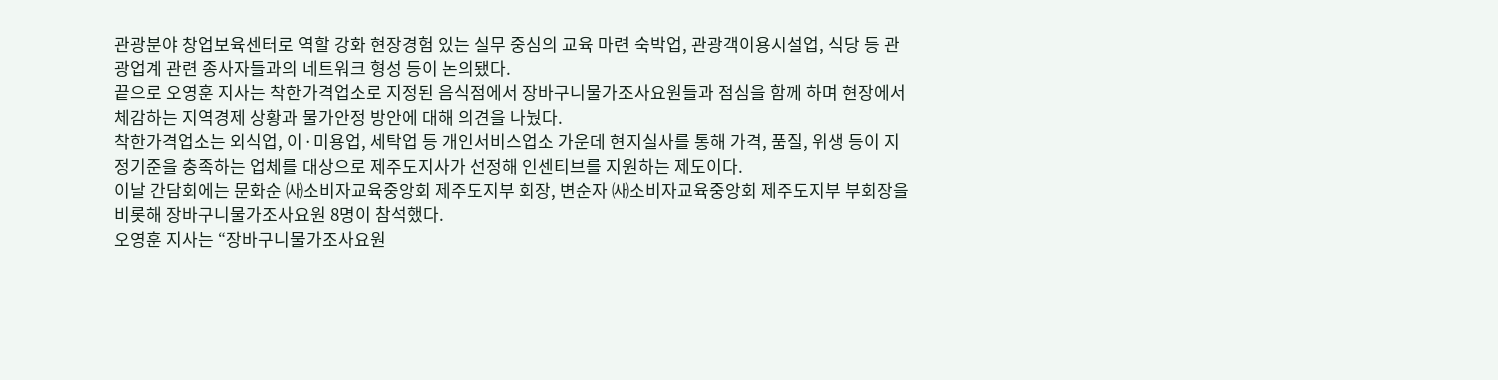관광분야 창업보육센터로 역할 강화 현장경험 있는 실무 중심의 교육 마련 숙박업, 관광객이용시설업, 식당 등 관광업계 관련 종사자들과의 네트워크 형성 등이 논의됐다.
끝으로 오영훈 지사는 착한가격업소로 지정된 음식점에서 장바구니물가조사요원들과 점심을 함께 하며 현장에서 체감하는 지역경제 상황과 물가안정 방안에 대해 의견을 나눴다.
착한가격업소는 외식업, 이·미용업, 세탁업 등 개인서비스업소 가운데 현지실사를 통해 가격, 품질, 위생 등이 지정기준을 충족하는 업체를 대상으로 제주도지사가 선정해 인센티브를 지원하는 제도이다.
이날 간담회에는 문화순 ㈔소비자교육중앙회 제주도지부 회장, 변순자 ㈔소비자교육중앙회 제주도지부 부회장을 비롯해 장바구니물가조사요원 8명이 참석했다.
오영훈 지사는 “장바구니물가조사요원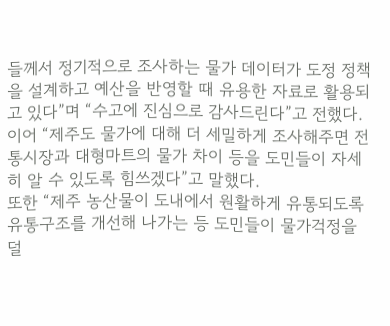들께서 정기적으로 조사하는 물가 데이터가 도정 정책을 설계하고 예산을 반영할 때 유용한 자료로 활용되고 있다”며 “수고에 진심으로 감사드린다”고 전했다.
이어 “제주도 물가에 대해 더 세밀하게 조사해주면 전통시장과 대형마트의 물가 차이 등을 도민들이 자세히 알 수 있도록 힘쓰겠다”고 말했다.
또한 “제주 농산물이 도내에서 원활하게 유통되도록 유통구조를 개선해 나가는 등 도민들이 물가걱정을 덜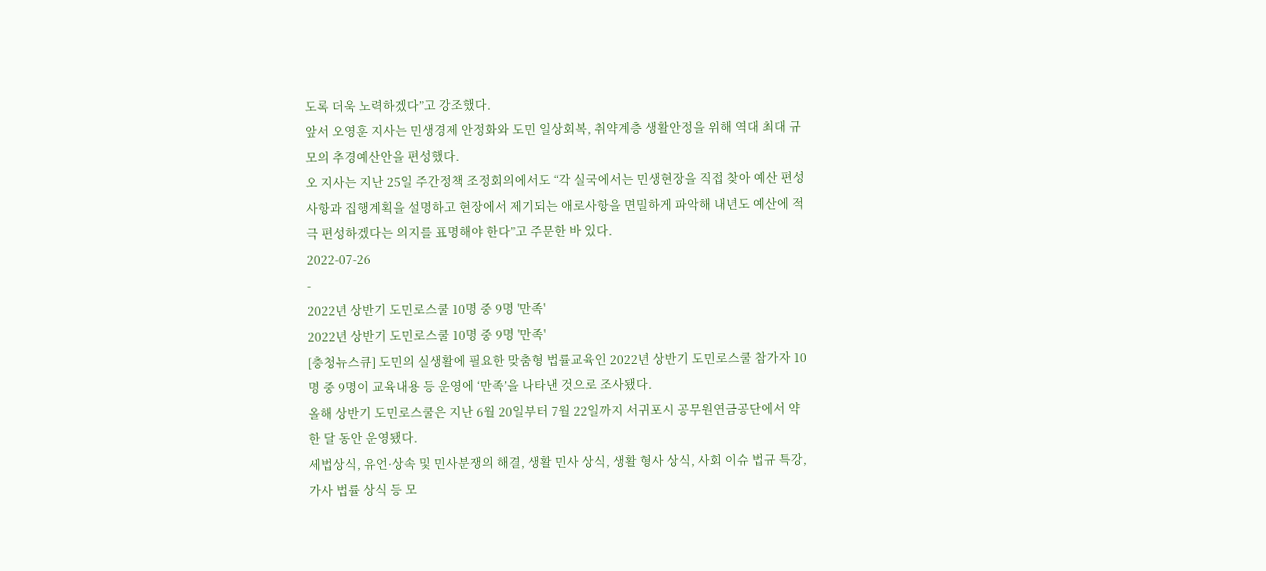도록 더욱 노력하겠다”고 강조했다.
앞서 오영훈 지사는 민생경제 안정화와 도민 일상회복, 취약계층 생활안정을 위해 역대 최대 규모의 추경예산안을 편성했다.
오 지사는 지난 25일 주간정책 조정회의에서도 “각 실국에서는 민생현장을 직접 찾아 예산 편성사항과 집행계획을 설명하고 현장에서 제기되는 애로사항을 면밀하게 파악해 내년도 예산에 적극 편성하겠다는 의지를 표명해야 한다”고 주문한 바 있다.
2022-07-26
-
2022년 상반기 도민로스쿨 10명 중 9명 '만족'
2022년 상반기 도민로스쿨 10명 중 9명 '만족'
[충청뉴스큐] 도민의 실생활에 필요한 맞춤형 법률교육인 2022년 상반기 도민로스쿨 참가자 10명 중 9명이 교육내용 등 운영에 ‘만족’을 나타낸 것으로 조사됐다.
올해 상반기 도민로스쿨은 지난 6월 20일부터 7월 22일까지 서귀포시 공무원연금공단에서 약 한 달 동안 운영됐다.
세법상식, 유언·상속 및 민사분쟁의 해결, 생활 민사 상식, 생활 형사 상식, 사회 이슈 법규 특강, 가사 법률 상식 등 모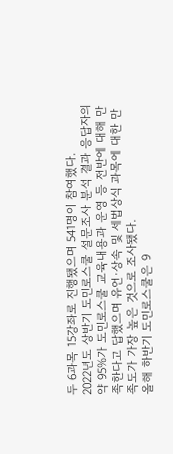두 6과목 15강좌로 진행됐으며 541명이 참여했다.
2022년도 상반기 도민로스쿨 설문조사 분석 결과 응답자의 약 95%가 도민로스쿨 교육내용과 운영 등 전반에 대해 만족한다고 답했으며 유언·상속 및 세법상식 과목에 대한 만족도가 가장 높은 것으로 조사됐다.
올해 하반기 도민로스쿨은 9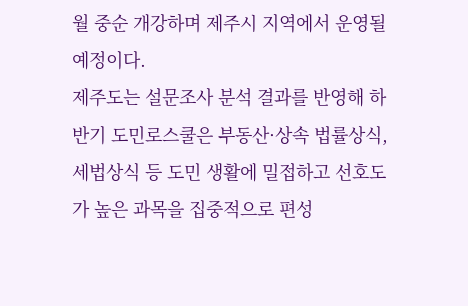월 중순 개강하며 제주시 지역에서 운영될 예정이다.
제주도는 설문조사 분석 결과를 반영해 하반기 도민로스쿨은 부동산·상속 법률상식, 세법상식 등 도민 생활에 밀접하고 선호도가 높은 과목을 집중적으로 편성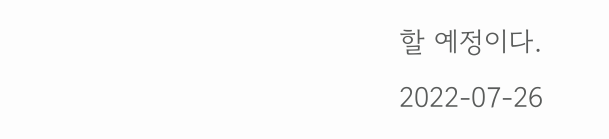할 예정이다.
2022-07-26